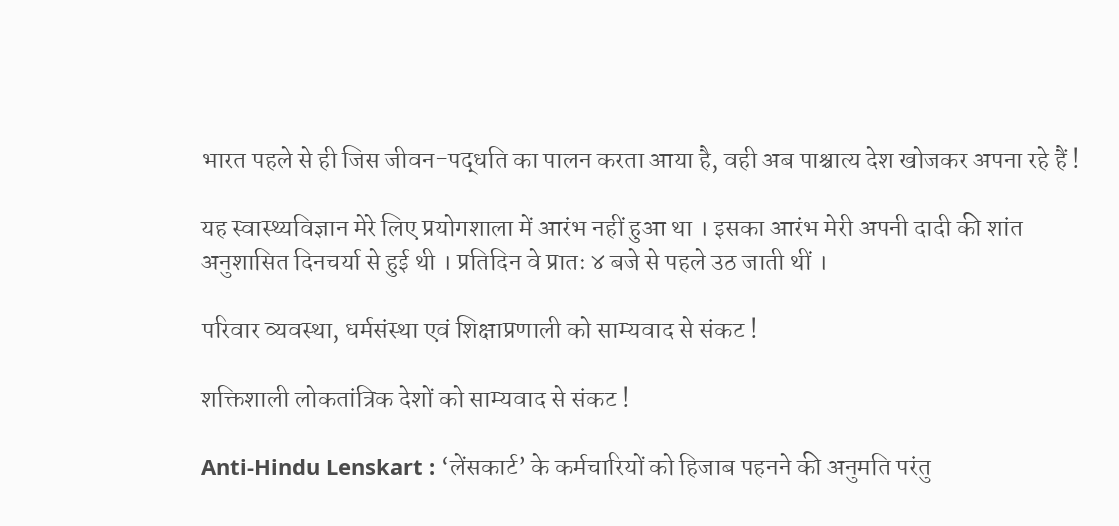भारत पहले से ही जिस जीवन-पद्धति का पालन करता आया है, वही अब पाश्चात्य देश खोजकर अपना रहे हैं !

यह स्वास्थ्यविज्ञान मेरे लिए प्रयोगशाला में आरंभ नहीं हुआ था । इसका आरंभ मेरी अपनी दादी की शांत अनुशासित दिनचर्या से हुई थी । प्रतिदिन वे प्रातः ४ बजे से पहले उठ जाती थीं ।

परिवार व्यवस्था, धर्मसंस्था एवं शिक्षाप्रणाली को साम्यवाद से संकट !

शक्तिशाली लोकतांत्रिक देशों को साम्यवाद से संकट !

Anti-Hindu Lenskart : ‘लेंसकार्ट’ के कर्मचारियों को हिजाब पहनने की अनुमति परंतु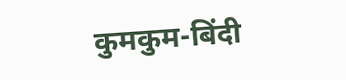कुमकुम-बिंदी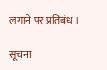लगाने पर प्रतिबंध ।

सूचना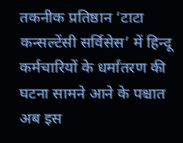तकनीक प्रतिष्ठान ‘टाटा कन्सल्टेंसी सर्विसेस’ में हिन्दू कर्मचारियों के धर्मांतरण की घटना सामने आने के पश्चात अब इस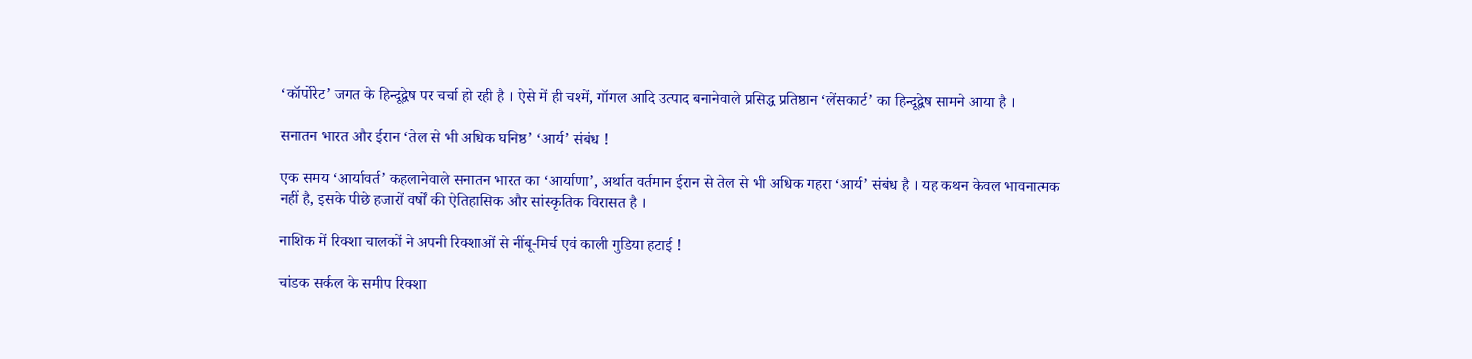‘कॉर्पोरेट’ जगत के हिन्दूद्वेष पर चर्चा हो रही है । ऐसे में ही चश्में, गॉगल आदि उत्पाद बनानेवाले प्रसिद्ध प्रतिष्ठान ‘लेंसकार्ट’ का हिन्दूद्वेष सामने आया है ।

सनातन भारत और ईरान ‘तेल से भी अधिक घनिष्ठ’ ‘आर्य’ संबंध !

एक समय ‘आर्यावर्त’ कहलानेवाले सनातन भारत का ‘आर्याणा’, अर्थात वर्तमान ईरान से तेल से भी अधिक गहरा ‘आर्य’ संबंध है । यह कथन केवल भावनात्मक नहीं है, इसके पीछे हजारों वर्षों की ऐतिहासिक और सांस्कृतिक विरासत है ।

नाशिक में रिक्शा चालकों ने अपनी रिक्शाओं से नींबू-मिर्च एवं काली गुडिया हटाई !

चांडक सर्कल के समीप रिक्शा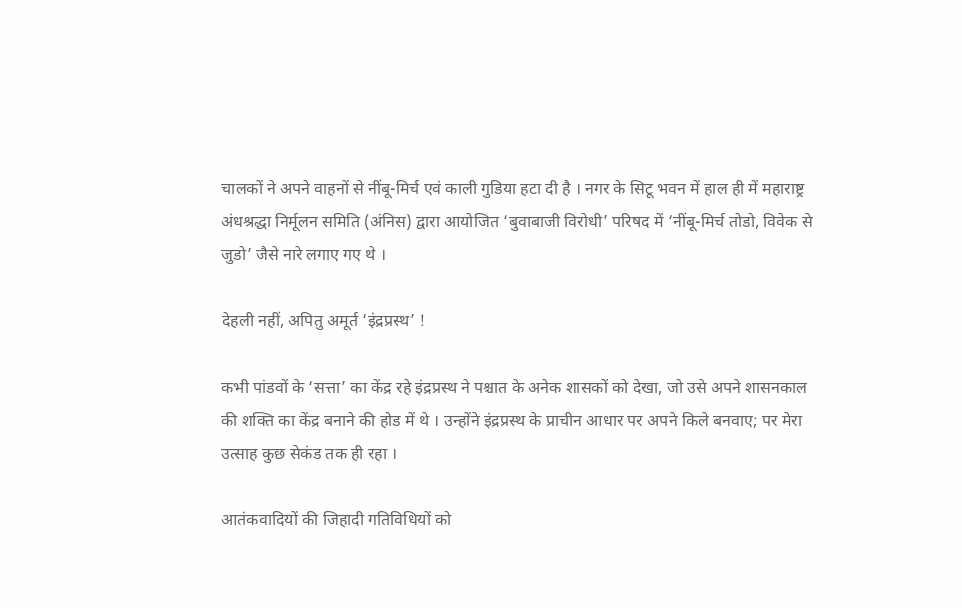चालकों ने अपने वाहनों से नींबू-मिर्च एवं काली गुडिया हटा दी है । नगर के सिटू भवन में हाल ही में महाराष्ट्र अंधश्रद्धा निर्मूलन समिति (अंनिस) द्वारा आयोजित ‘बुवाबाजी विरोधी’ परिषद में ‘नींबू-मिर्च तोडो, विवेक से जुडो’ जैसे नारे लगाए गए थे ।

देहली नहीं, अपितु अमूर्त ‘इंद्रप्रस्थ’ !

कभी पांडवों के ‘सत्ता’ का केंद्र रहे इंद्रप्रस्थ ने पश्चात के अनेक शासकों को देखा, जो उसे अपने शासनकाल की शक्ति का केंद्र बनाने की होड में थे । उन्होंने इंद्रप्रस्थ के प्राचीन आधार पर अपने किले बनवाए; पर मेरा उत्साह कुछ सेकंड तक ही रहा ।

आतंकवादियों की जिहादी गतिविधियों को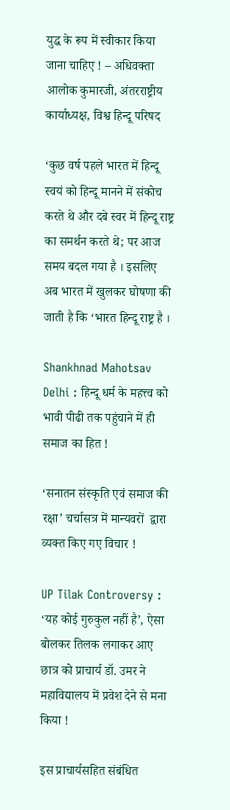युद्ध के रूप में स्वीकार किया जाना चाहिए ! – अधिवक्ता आलोक कुमारजी, अंतरराष्ट्रीय कार्याध्यक्ष, विश्व हिन्दू परिषद

‘कुछ वर्ष पहले भारत में हिन्दू स्वयं को हिन्दू मानने में संकोच करते थे और दबे स्वर में हिन्दू राष्ट्र का समर्थन करते थे; पर आज समय बदल गया है । इसलिए अब भारत में खुलकर घोषणा की जाती है कि ‘भारत हिन्दू राष्ट्र है ।

Shankhnad Mahotsav Delhi : हिन्दू धर्म के महत्त्व को भावी पीढी तक पहुंचाने में ही समाज का हित !

‘सनातन संस्कृति एवं समाज की रक्षा’ चर्चासत्र में मान्यवरों  द्वारा व्यक्त किए गए विचार !

UP Tilak Controversy : ‘यह कोई गुरुकुल नहीं है’, ऐसा बोलकर तिलक लगाकर आए छात्र को प्राचार्य डॉ. उमर ने महाविद्यालय में प्रवेश देने से मना किया !

इस प्राचार्यसहित संबंधित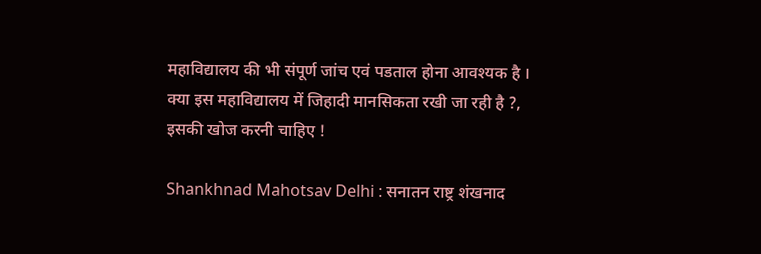महाविद्यालय की भी संपूर्ण जांच एवं पडताल होना आवश्यक है । क्या इस महाविद्यालय में जिहादी मानसिकता रखी जा रही है ?, इसकी खोज करनी चाहिए !

Shankhnad Mahotsav Delhi : सनातन राष्ट्र शंखनाद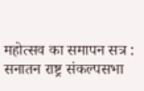महोत्सव का समापन सत्र : सनातन राष्ट्र संकल्पसभा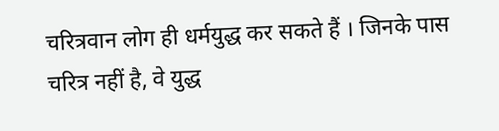चरित्रवान लोग ही धर्मयुद्ध कर सकते हैं । जिनके पास चरित्र नहीं है, वे युद्ध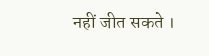नहीं जीत सकते ।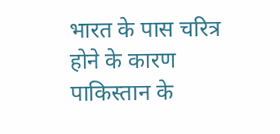भारत के पास चरित्र होने के कारण पाकिस्तान के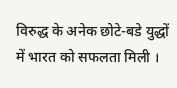विरुद्ध के अनेक छोटे-बडे युद्धों में भारत को सफलता मिली ।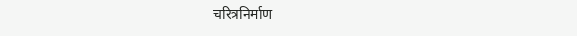चरित्रनिर्माण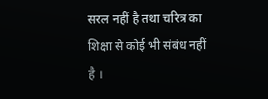सरल नहीं है तथा चरित्र का शिक्षा से कोई भी संबंध नहीं है ।